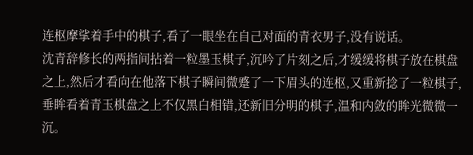连枢摩挲着手中的棋子,看了一眼坐在自己对面的青衣男子,没有说话。
沈青辞修长的两指间拈着一粒墨玉棋子,沉吟了片刻之后,才缓缓将棋子放在棋盘之上,然后才看向在他落下棋子瞬间微蹙了一下眉头的连枢,又重新捻了一粒棋子,垂眸看着青玉棋盘之上不仅黑白相错,还新旧分明的棋子,温和内敛的眸光微微一沉。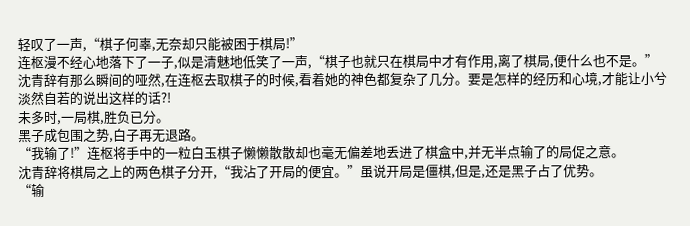轻叹了一声,“棋子何辜,无奈却只能被困于棋局!”
连枢漫不经心地落下了一子,似是清魅地低笑了一声,“棋子也就只在棋局中才有作用,离了棋局,便什么也不是。”
沈青辞有那么瞬间的哑然,在连枢去取棋子的时候,看着她的神色都复杂了几分。要是怎样的经历和心境,才能让小兮淡然自若的说出这样的话?!
未多时,一局棋,胜负已分。
黑子成包围之势,白子再无退路。
“我输了!”连枢将手中的一粒白玉棋子懒懒散散却也毫无偏差地丢进了棋盒中,并无半点输了的局促之意。
沈青辞将棋局之上的两色棋子分开,“我沾了开局的便宜。”虽说开局是僵棋,但是,还是黑子占了优势。
“输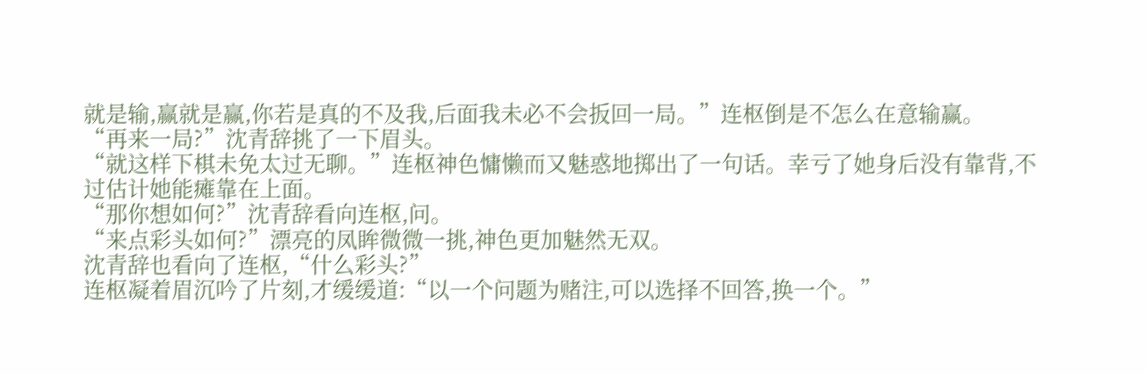就是输,赢就是赢,你若是真的不及我,后面我未必不会扳回一局。”连枢倒是不怎么在意输赢。
“再来一局?”沈青辞挑了一下眉头。
“就这样下棋未免太过无聊。”连枢神色慵懒而又魅惑地掷出了一句话。幸亏了她身后没有靠背,不过估计她能瘫靠在上面。
“那你想如何?”沈青辞看向连枢,问。
“来点彩头如何?”漂亮的凤眸微微一挑,神色更加魅然无双。
沈青辞也看向了连枢,“什么彩头?”
连枢凝着眉沉吟了片刻,才缓缓道:“以一个问题为赌注,可以选择不回答,换一个。”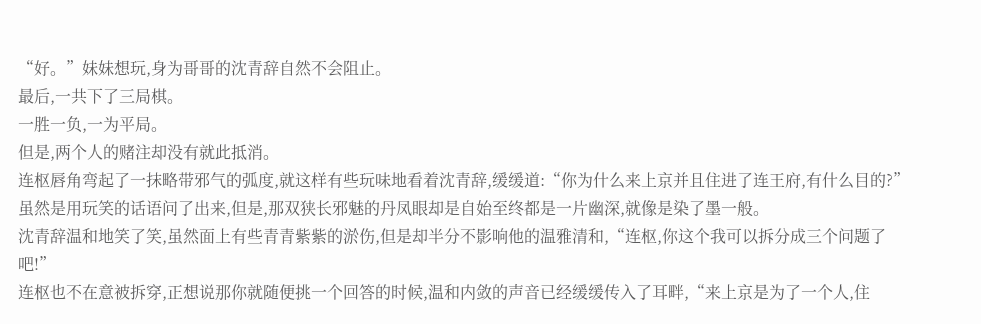“好。”妹妹想玩,身为哥哥的沈青辞自然不会阻止。
最后,一共下了三局棋。
一胜一负,一为平局。
但是,两个人的赌注却没有就此抵消。
连枢唇角弯起了一抹略带邪气的弧度,就这样有些玩味地看着沈青辞,缓缓道:“你为什么来上京并且住进了连王府,有什么目的?”
虽然是用玩笑的话语问了出来,但是,那双狭长邪魅的丹凤眼却是自始至终都是一片幽深,就像是染了墨一般。
沈青辞温和地笑了笑,虽然面上有些青青紫紫的淤伤,但是却半分不影响他的温雅清和,“连枢,你这个我可以拆分成三个问题了吧!”
连枢也不在意被拆穿,正想说那你就随便挑一个回答的时候,温和内敛的声音已经缓缓传入了耳畔,“来上京是为了一个人,住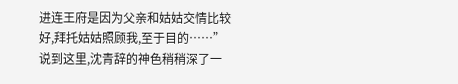进连王府是因为父亲和姑姑交情比较好,拜托姑姑照顾我,至于目的……”说到这里,沈青辞的神色稍稍深了一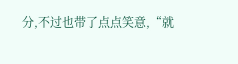分,不过也带了点点笑意,“就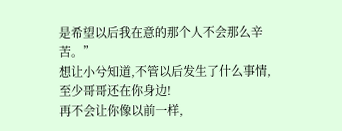是希望以后我在意的那个人不会那么辛苦。”
想让小兮知道,不管以后发生了什么事情,至少哥哥还在你身边!
再不会让你像以前一样,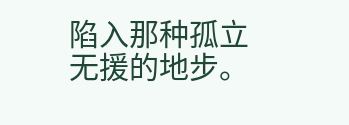陷入那种孤立无援的地步。